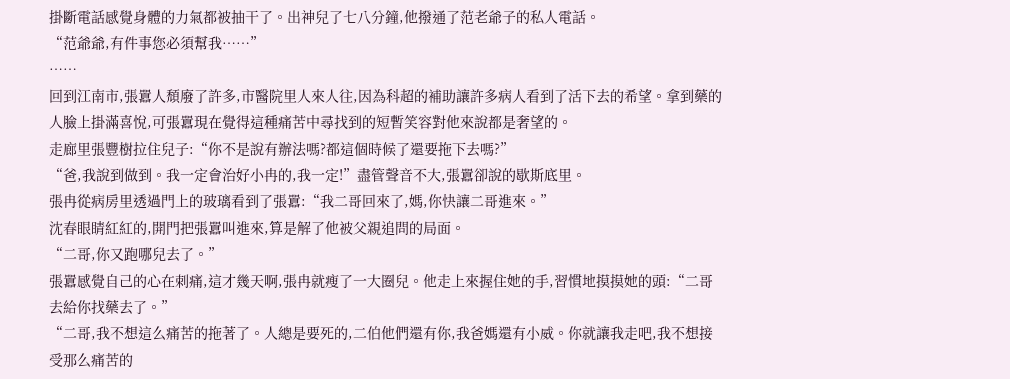掛斷電話感覺身體的力氣都被抽干了。出神兒了七八分鐘,他撥通了范老爺子的私人電話。
“范爺爺,有件事您必須幫我……”
……
回到江南市,張囂人頹廢了許多,市醫院里人來人往,因為科超的補助讓許多病人看到了活下去的希望。拿到藥的人臉上掛滿喜悅,可張囂現在覺得這種痛苦中尋找到的短暫笑容對他來說都是奢望的。
走廊里張豐樹拉住兒子:“你不是說有辦法嗎?都這個時候了還要拖下去嗎?”
“爸,我說到做到。我一定會治好小冉的,我一定!”盡管聲音不大,張囂卻說的歇斯底里。
張冉從病房里透過門上的玻璃看到了張囂:“我二哥回來了,媽,你快讓二哥進來。”
沈春眼睛紅紅的,開門把張囂叫進來,算是解了他被父親追問的局面。
“二哥,你又跑哪兒去了。”
張囂感覺自己的心在刺痛,這才幾天啊,張冉就瘦了一大圈兒。他走上來握住她的手,習慣地摸摸她的頭:“二哥去給你找藥去了。”
“二哥,我不想這么痛苦的拖著了。人總是要死的,二伯他們還有你,我爸媽還有小威。你就讓我走吧,我不想接受那么痛苦的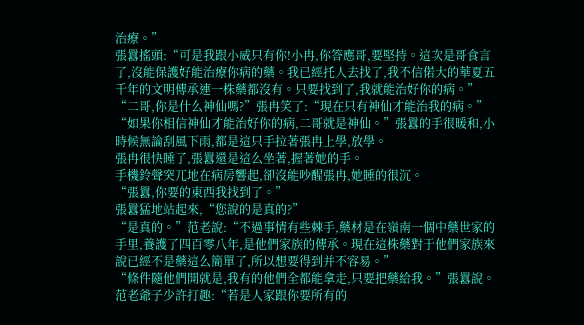治療。”
張囂搖頭:“可是我跟小威只有你!小冉,你答應哥,要堅持。這次是哥食言了,沒能保護好能治療你病的藥。我已經托人去找了,我不信偌大的華夏五千年的文明傳承連一株藥都沒有。只要找到了,我就能治好你的病。”
“二哥,你是什么神仙嗎?”張冉笑了:“現在只有神仙才能治我的病。”
“如果你相信神仙才能治好你的病,二哥就是神仙。”張囂的手很暖和,小時候無論刮風下雨,都是這只手拉著張冉上學,放學。
張冉很快睡了,張囂還是這么坐著,握著她的手。
手機鈴聲突兀地在病房響起,卻沒能吵醒張冉,她睡的很沉。
“張囂,你要的東西我找到了。”
張囂猛地站起來,“您說的是真的?”
“是真的。”范老說:“不過事情有些棘手,藥材是在嶺南一個中藥世家的手里,養護了四百零八年,是他們家族的傳承。現在這株藥對于他們家族來說已經不是藥這么簡單了,所以想要得到并不容易。”
“條件隨他們開就是,我有的他們全都能拿走,只要把藥給我。”張囂說。
范老爺子少許打趣:“若是人家跟你要所有的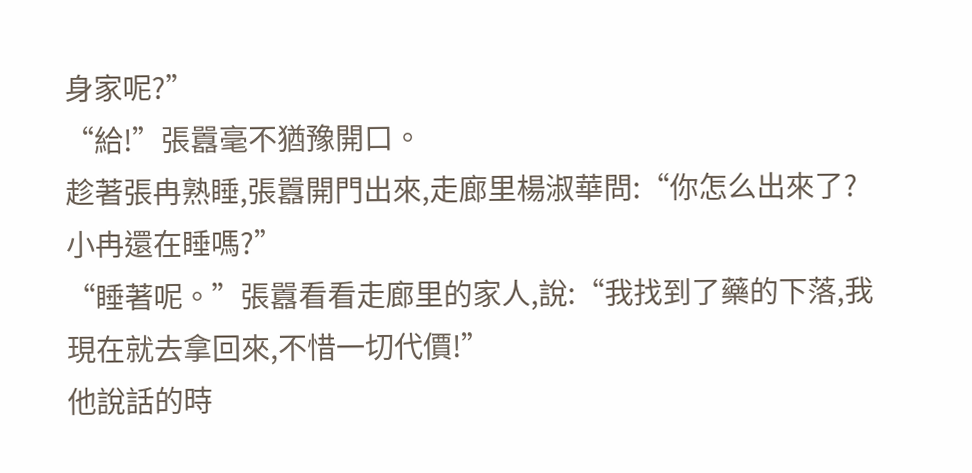身家呢?”
“給!”張囂毫不猶豫開口。
趁著張冉熟睡,張囂開門出來,走廊里楊淑華問:“你怎么出來了?小冉還在睡嗎?”
“睡著呢。”張囂看看走廊里的家人,說:“我找到了藥的下落,我現在就去拿回來,不惜一切代價!”
他說話的時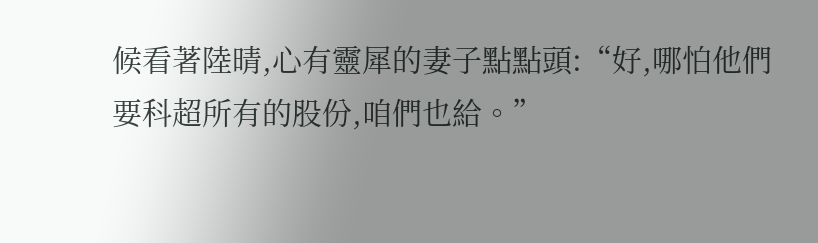候看著陸晴,心有靈犀的妻子點點頭:“好,哪怕他們要科超所有的股份,咱們也給。”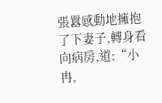張囂感動地擁抱了下妻子,轉身看向病房,道:“小冉,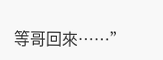等哥回來……”